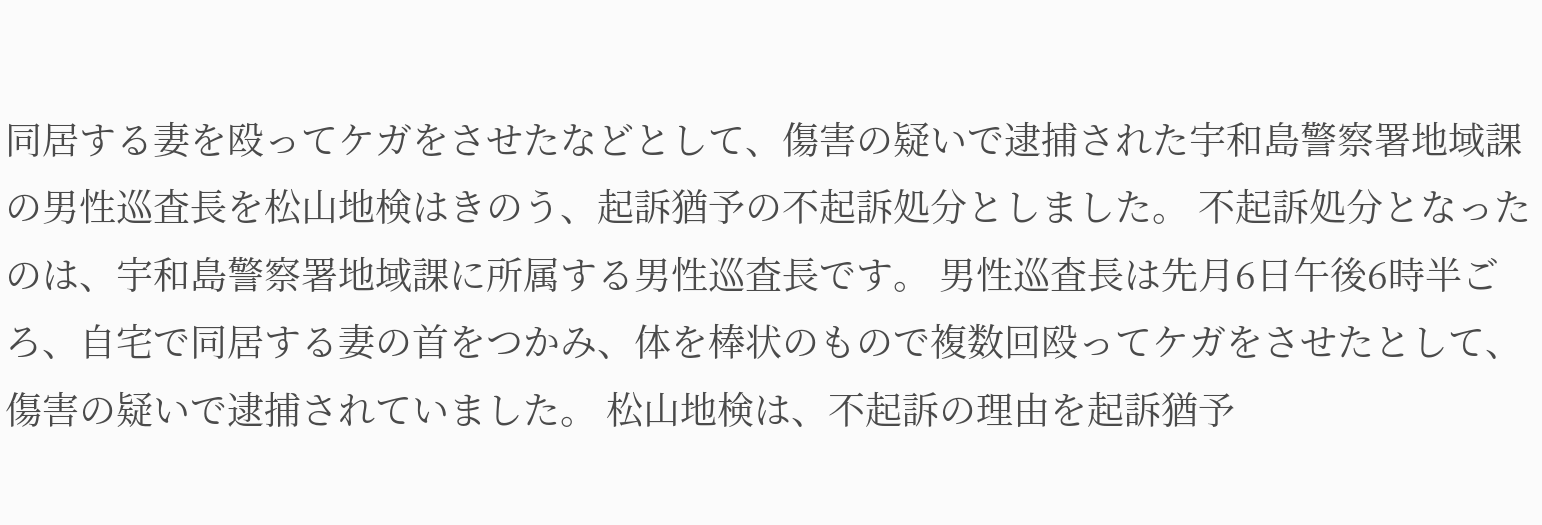同居する妻を殴ってケガをさせたなどとして、傷害の疑いで逮捕された宇和島警察署地域課の男性巡査長を松山地検はきのう、起訴猶予の不起訴処分としました。 不起訴処分となったのは、宇和島警察署地域課に所属する男性巡査長です。 男性巡査長は先月6日午後6時半ごろ、自宅で同居する妻の首をつかみ、体を棒状のもので複数回殴ってケガをさせたとして、傷害の疑いで逮捕されていました。 松山地検は、不起訴の理由を起訴猶予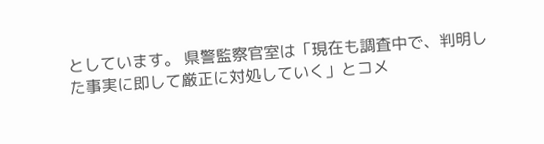としています。 県警監察官室は「現在も調査中で、判明した事実に即して厳正に対処していく」とコメ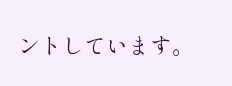ントしています。